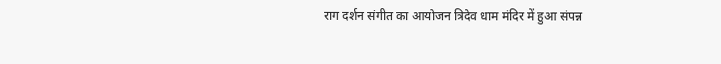राग दर्शन संगीत का आयोजन त्रिदेव धाम मंदिर में हुआ संपन्न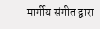मार्गीय संगीत द्वारा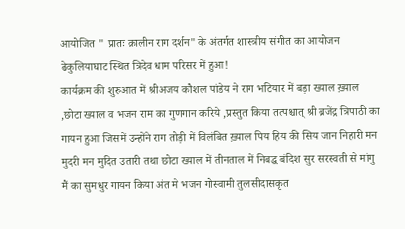आयोजित " प्रातः क़ालीन राग दर्शन" के अंतर्गत शास्त्रीय संगीत का आयोजन ढेकुलियाघाट स्थित त्रिदेव धाम परिसर में हुआ!
कार्यक्रम की शुरुआत में श्रीअजय कौशल पांडेय ने राग भटियार में बड़ा ख्याल ख़्याल ,छोटा ख्याल व भजन राम का गुणगान करिये ,प्रस्तुत किया तत्पश्चात् श्री ब्रजेंद्र त्रिपाठी का गायन हुआ जिसमें उन्होंने राग तोड़ी में विलंबित ख़्याल पिय हिय की सिय जान निहारी मन मुदरी मन मुदित उतारी तथा छोटा ख्याल में तीनताल में निबद्ध बंदिश सुर सरस्वती से मांगु मैं का सुमधुर गायन किया अंत मे भजन गोस्वामी तुलसीदासकृत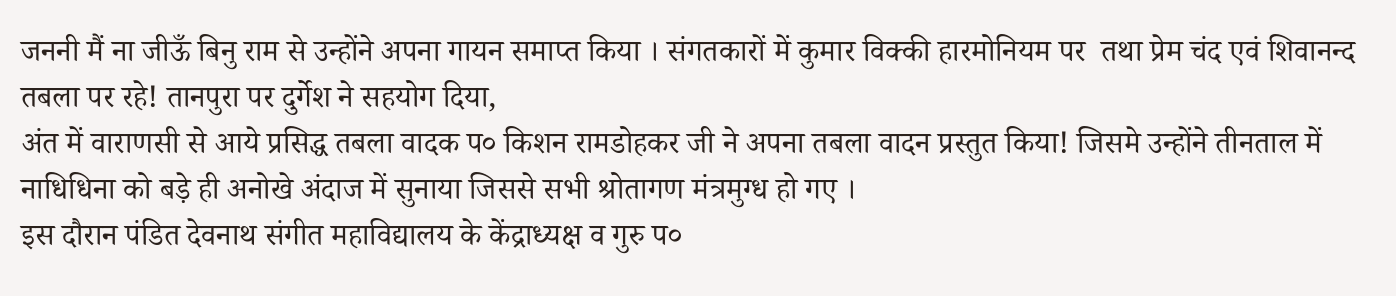जननी मैं ना जीऊँ बिनु राम से उन्होंने अपना गायन समाप्त किया । संगतकारों में कुमार विक्की हारमोनियम पर  तथा प्रेम चंद एवं शिवानन्द तबला पर रहे! तानपुरा पर दुर्गेश ने सहयोग दिया,
अंत में वाराणसी से आये प्रसिद्ध तबला वादक प० किशन रामडोहकर जी ने अपना तबला वादन प्रस्तुत किया! जिसमे उन्होंने तीनताल में नाधिधिना को बड़े ही अनोखे अंदाज में सुनाया जिससे सभी श्रोतागण मंत्रमुग्ध हो गए ।
इस दौरान पंडित देवनाथ संगीत महाविद्यालय के केंद्राध्यक्ष व गुरु प०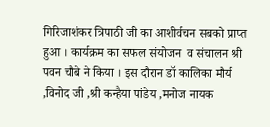गिरिजाशंकर त्रिपाठी जी का आशीर्वचन सबको प्राप्त हुआ । कार्यक्रम का सफल संयोजन  व संचालन श्री पवन चौबे ने किया । इस दौरान डॉ कालिका मौर्य  ,विनोद जी ,श्री कन्हैया पांडेय ,मनोज नायक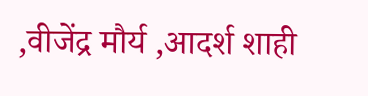,वीजेंद्र मौर्य ,आदर्श शाही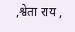,श्वेता राय ,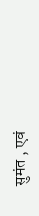सुमंत , एवं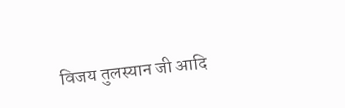विजय तुलस्यान जी आदि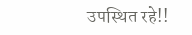उपस्थित रहे!!